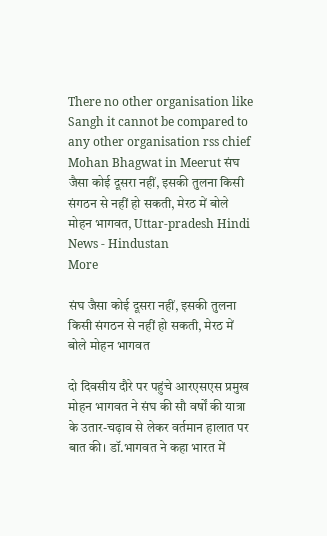There no other organisation like Sangh it cannot be compared to any other organisation rss chief Mohan Bhagwat in Meerut संघ जैसा कोई दूसरा नहीं, इसकी तुलना किसी संगठन से नहीं हो सकती, मेरठ में बोले मोहन भागवत, Uttar-pradesh Hindi News - Hindustan
More

संघ जैसा कोई दूसरा नहीं, इसकी तुलना किसी संगठन से नहीं हो सकती, मेरठ में बोले मोहन भागवत

दो दिवसीय दौरे पर पहुंचे आरएसएस प्रमुख मोहन भागवत ने संघ की सौ वर्षों की यात्रा के उतार-चढ़ाव से लेकर वर्तमान हालात पर बात की। डॉ.भागवत ने कहा भारत में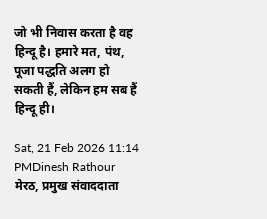जो भी निवास करता है वह हिन्दू है। हमारे मत, पंथ, पूजा पद्धति अलग हो सकती हैं, लेकिन हम सब हैं हिन्दू ही।

Sat, 21 Feb 2026 11:14 PMDinesh Rathour मेरठ, प्रमुख संवाददाता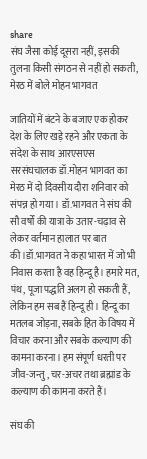share
संघ जैसा कोई दूसरा नहीं, इसकी तुलना किसी संगठन से नहीं हो सकती, मेरठ में बोले मोहन भागवत

जातियों में बंटने के बजाए एक होकर देश के लिए खड़े रहने और एकता के संदेश के साथ आरएसएस सरसंघचालक डॉ.मोहन भागवत का मेरठ में दो दिवसीय दौरा शनिवार को संपन्न हो गया। डॉ.भागवत ने संघ की सौ वर्षों की यात्रा के उतार-चढ़ाव से लेकर वर्तमान हालात पर बात की।डॉ.भागवत ने कहा भारत में जो भी निवास करता है वह हिन्दू है। हमारे मत, पंथ, पूजा पद्धति अलग हो सकती हैं, लेकिन हम सब हैं हिन्दू ही। हिन्दू का मतलब जोड़ना, सबके हित के विषय में विचार करना और सबके कल्याण की कामना करना। हम संपूर्ण धरती पर जीव-जन्तु, चर-अचर तथा ब्रह्मांड के कल्याण की कामना करते हैं।

संघ की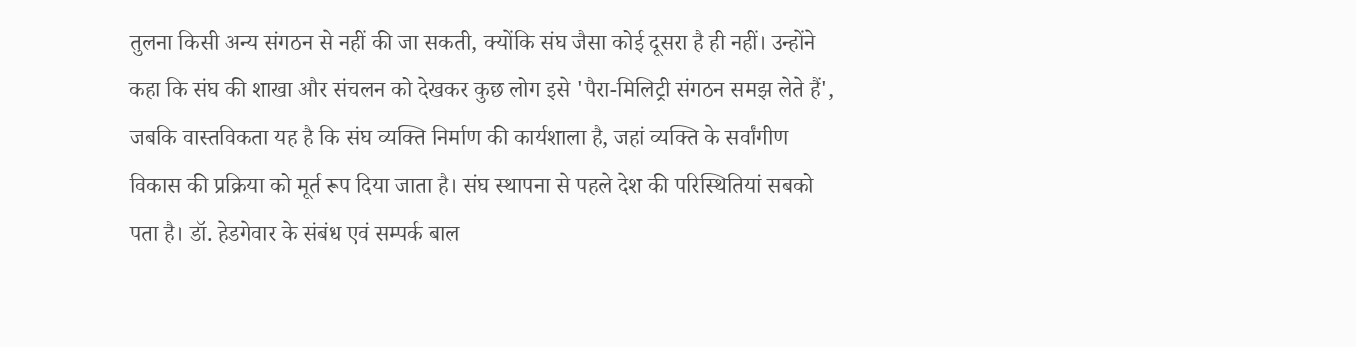तुलना किसी अन्य संगठन से नहीं की जा सकती, क्योंकि संघ जैसा कोई दूसरा है ही नहीं। उन्होंने कहा कि संघ की शाखा और संचलन को देखकर कुछ लोग इसे 'पैरा-मिलिट्री संगठन समझ लेते हैं', जबकि वास्तविकता यह है कि संघ व्यक्ति निर्माण की कार्यशाला है, जहां व्यक्ति के सर्वांगीण विकास की प्रक्रिया को मूर्त रूप दिया जाता है। संघ स्थापना से पहले देश की परिस्थितियां सबको पता है। डॉ. हेडगेवार के संबंध एवं सम्पर्क बाल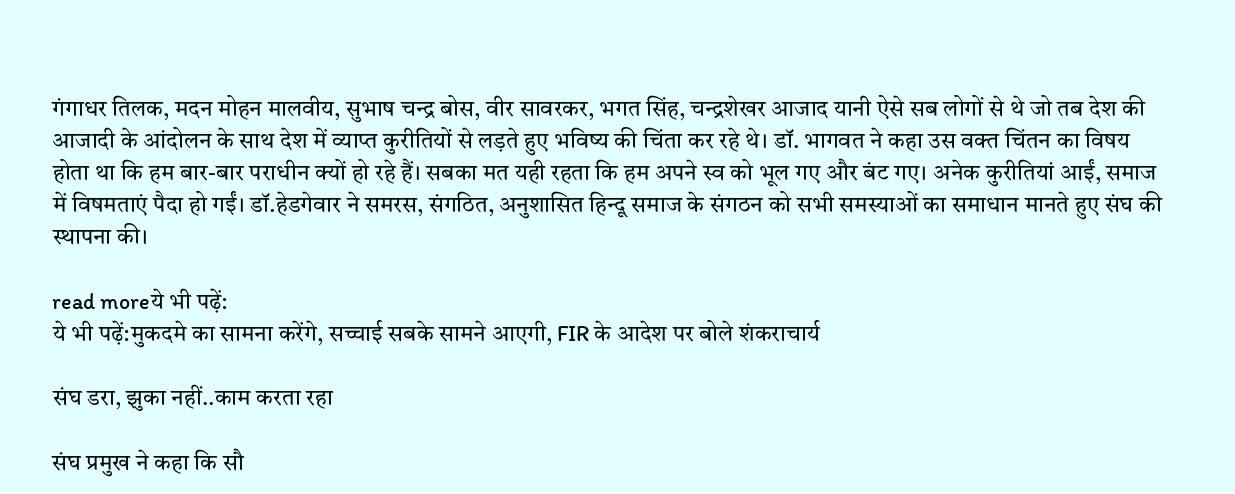गंगाधर तिलक, मदन मोहन मालवीय, सुभाष चन्द्र बोस, वीर सावरकर, भगत सिंह, चन्द्रशेखर आजाद यानी ऐसे सब लोगों से थे जो तब देश की आजादी के आंदोलन के साथ देश में व्याप्त कुरीतियों से लड़ते हुए भविष्य की चिंता कर रहे थे। डॉ. भागवत ने कहा उस वक्त चिंतन का विषय होता था कि हम बार-बार पराधीन क्यों हो रहे हैं। सबका मत यही रहता कि हम अपने स्व को भूल गए और बंट गए। अनेक कुरीतियां आईं, समाज में विषमताएं पैदा हो गईं। डॉ.हेडगेवार ने समरस, संगठित, अनुशासित हिन्दू समाज के संगठन को सभी समस्याओं का समाधान मानते हुए संघ की स्थापना की।

read moreये भी पढ़ें:
ये भी पढ़ें:मुकदमे का सामना करेंगे, सच्चाई सबके सामने आएगी, FIR के आदेश पर बोले शंकराचार्य

संघ डरा, झुका नहीं..काम करता रहा

संघ प्रमुख ने कहा कि सौ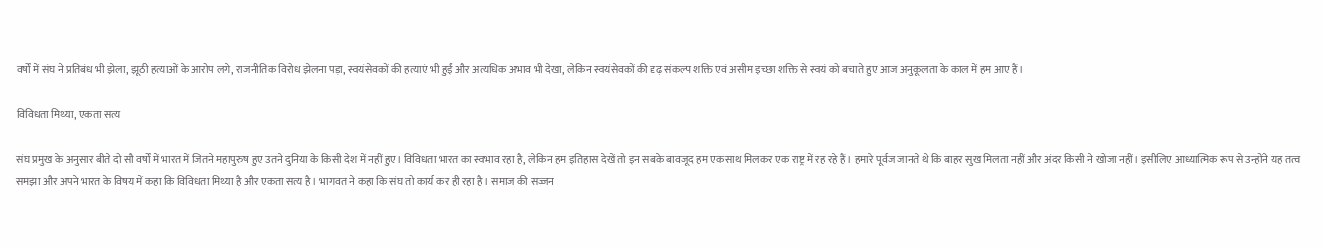वर्षों में संघ ने प्रतिबंध भी झेला, झूठी हत्याओं के आरोप लगे, राजनीतिक विरोध झेलना पड़ा, स्वयंसेवकों की हत्याएं भी हुईं और अत्यधिक अभाव भी देखा, लेकिन स्वयंसेवकों की दृढ़ संकल्प शक्ति एवं असीम इच्छा शक्ति से स्वयं को बचाते हुए आज अनुकूलता के काल में हम आए हैं।

विविधता मिथ्या, एकता सत्य

संघ प्रमुख के अनुसार बीते दो सौ वर्षों में भारत में जितने महापुरुष हुए उतने दुनिया के किसी देश में नहीं हुए। विविधता भारत का स्वभाव रहा है, लेकिन हम इतिहास देखें तो इन सबके बावजूद हम एकसाथ मिलकर एक राष्ट्र में रह रहे हैं। हमारे पूर्वज जानते थे कि बाहर सुख मिलता नहीं और अंदर किसी ने खोजा नहीं। इसीलिए आध्यात्मिक रूप से उन्होंने यह तत्व समझा और अपने भारत के विषय में कहा कि विविधता मिथ्या है और एकता सत्य है। भागवत ने कहा कि संघ तो कार्य कर ही रहा है। समाज की सज्जन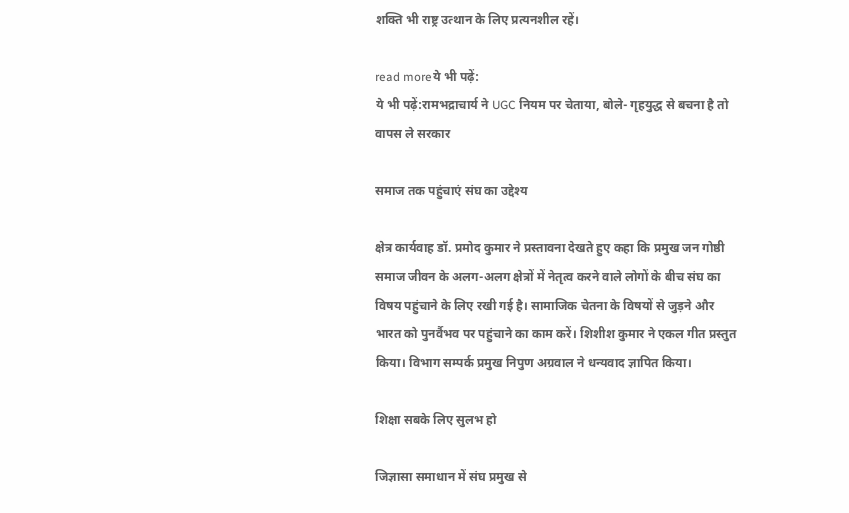शक्ति भी राष्ट्र उत्थान के लिए प्रत्यनशील रहें।

read moreये भी पढ़ें:
ये भी पढ़ें:रामभद्राचार्य ने UGC नियम पर चेताया, बोले- गृहयुद्ध से बचना है तो वापस ले सरकार

समाज तक पहुंचाएं संघ का उद्देश्य

क्षेत्र कार्यवाह डॉ. प्रमोद कुमार ने प्रस्तावना देखते हुए कहा कि प्रमुख जन गोष्ठी समाज जीवन के अलग-अलग क्षेत्रों में नेतृत्व करने वाले लोगों के बीच संघ का विषय पहुंचाने के लिए रखी गई है। सामाजिक चेतना के विषयों से जुड़ने और भारत को पुनर्वैभव पर पहुंचाने का काम करें। शिशीश कुमार ने एकल गीत प्रस्तुत किया। विभाग सम्पर्क प्रमुख निपुण अग्रवाल ने धन्यवाद ज्ञापित किया।

शिक्षा सबके लिए सुलभ हो

जिज्ञासा समाधान में संघ प्रमुख से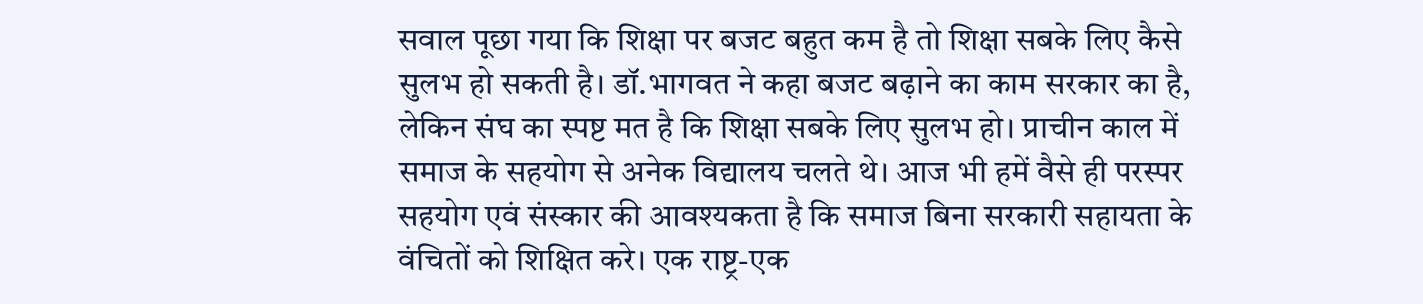सवाल पूछा गया कि शिक्षा पर बजट बहुत कम है तो शिक्षा सबके लिए कैसे सुलभ हो सकती है। डॉ.भागवत ने कहा बजट बढ़ाने का काम सरकार का है, लेकिन संघ का स्पष्ट मत है कि शिक्षा सबके लिए सुलभ हो। प्राचीन काल में समाज के सहयोग से अनेक विद्यालय चलते थे। आज भी हमें वैसे ही परस्पर सहयोग एवं संस्कार की आवश्यकता है कि समाज बिना सरकारी सहायता के वंचितों को शिक्षित करे। एक राष्ट्र-एक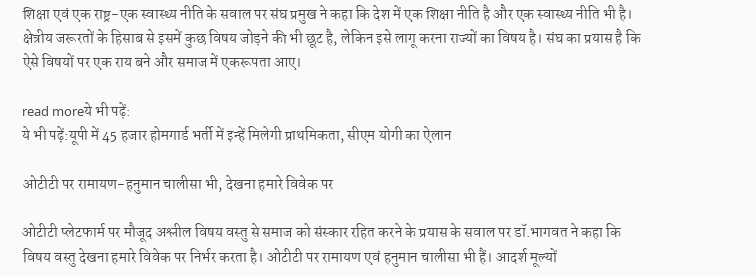शिक्षा एवं एक राष्ट्र-एक स्वास्थ्य नीति के सवाल पर संघ प्रमुख ने कहा कि देश में एक शिक्षा नीति है और एक स्वास्थ्य नीति भी है। क्षेत्रीय जरूरतों के हिसाब से इसमें कुछ विषय जोड़ने की भी छूट है, लेकिन इसे लागू करना राज्यों का विषय है। संघ का प्रयास है कि ऐसे विषयों पर एक राय बने और समाज में एकरूपता आए।

read moreये भी पढ़ें:
ये भी पढ़ें:यूपी में 45 हजार होमगार्ड भर्ती में इन्हें मिलेगी प्राथमिकता, सीएम योगी का ऐलान

ओटीटी पर रामायण-हनुमान चालीसा भी, देखना हमारे विवेक पर

ओटीटी प्लेटफार्म पर मौजूद अश्लील विषय वस्तु से समाज को संस्कार रहित करने के प्रयास के सवाल पर डॉ.भागवत ने कहा कि विषय वस्तु देखना हमारे विवेक पर निर्भर करता है। ओटीटी पर रामायण एवं हनुमान चालीसा भी हैं। आदर्श मूल्यों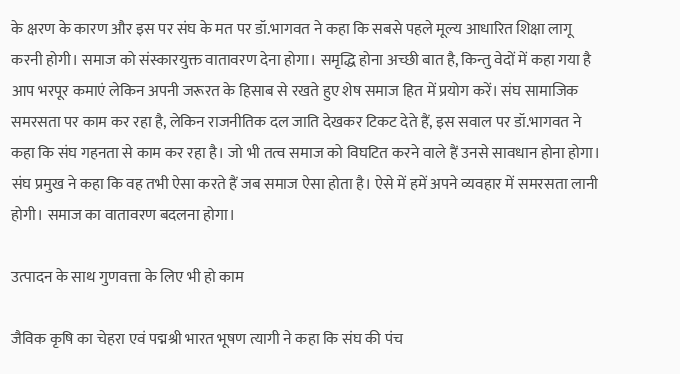के क्षरण के कारण और इस पर संघ के मत पर डॉ.भागवत ने कहा कि सबसे पहले मूल्य आधारित शिक्षा लागू करनी होगी। समाज को संस्कारयुक्त वातावरण देना होगा। समृद्धि होना अच्छी बात है, किन्तु वेदों में कहा गया है आप भरपूर कमाएं लेकिन अपनी जरूरत के हिसाब से रखते हुए शेष समाज हित में प्रयोग करें। संघ सामाजिक समरसता पर काम कर रहा है, लेकिन राजनीतिक दल जाति देखकर टिकट देते हैं, इस सवाल पर डॉ.भागवत ने कहा कि संघ गहनता से काम कर रहा है। जो भी तत्व समाज को विघटित करने वाले हैं उनसे सावधान होना होगा। संघ प्रमुख ने कहा कि वह तभी ऐसा करते हैं जब समाज ऐसा होता है। ऐसे में हमें अपने व्यवहार में समरसता लानी होगी। समाज का वातावरण बदलना होगा।

उत्पादन के साथ गुणवत्ता के लिए भी हो काम

जैविक कृषि का चेहरा एवं पद्मश्री भारत भूषण त्यागी ने कहा कि संघ की पंच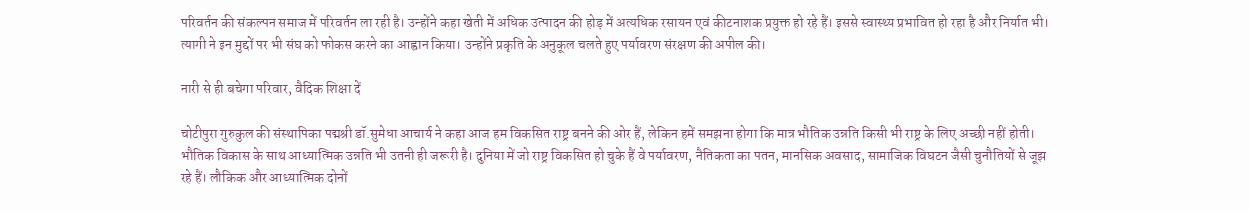परिवर्तन की संकल्पन समाज में परिवर्तन ला रही है। उन्होंने कहा खेती में अधिक उत्पादन की होड़ में अत्यधिक रसायन एवं कीटनाशक प्रयुक्त हो रहे हैं। इससे स्वास्थ्य प्रभावित हो रहा है और निर्यात भी। त्यागी ने इन मुद्दों पर भी संघ को फोकस करने का आह्वान किया। उन्होंने प्रकृति के अनुकूल चलते हुए पर्यावरण संरक्षण की अपील की।

नारी से ही बचेगा परिवार, वैदिक शिक्षा दें

चोटीपुरा गुरुकुल की संस्थापिका पद्मश्री डॉ.सुमेधा आचार्य ने कहा आज हम विकसित राष्ट्र बनने की ओर हैं, लेकिन हमें समझना होगा कि मात्र भौतिक उन्नति किसी भी राष्ट्र के लिए अच्छी नहीं होती। भौतिक विकास के साथ आध्यात्मिक उन्नति भी उतनी ही जरूरी है। दुनिया में जो राष्ट्र विकसित हो चुके हैं वे पर्यावरण, नैतिकता का पतन, मानसिक अवसाद, सामाजिक विघटन जैसी चुनौतियों से जूझ रहे हैं। लौकिक और आध्यात्मिक दोनों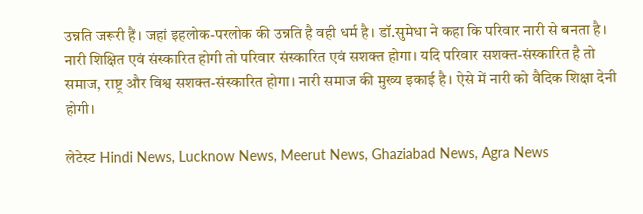उन्नति जरूरी हैं। जहां इहलोक-परलोक की उन्नति है वही धर्म है। डॉ.सुमेधा ने कहा कि परिवार नारी से बनता है। नारी शिक्षित एवं संस्कारित होगी तो परिवार संस्कारित एवं सशक्त होगा। यदि परिवार सशक्त-संस्कारित है तो समाज, राष्ट्र और विश्व सशक्त-संस्कारित होगा। नारी समाज की मुख्य इकाई है। ऐसे में नारी को वैदिक शिक्षा देनी होगी।

लेटेस्ट Hindi News, Lucknow News, Meerut News, Ghaziabad News, Agra News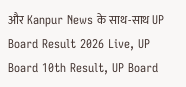और Kanpur News के साथ-साथ UP Board Result 2026 Live, UP Board 10th Result, UP Board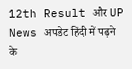12th Result और UP News अपडेट हिंदी में पढ़ने के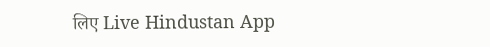लिए Live Hindustan App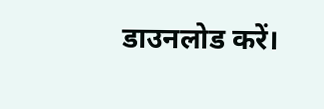डाउनलोड करें।